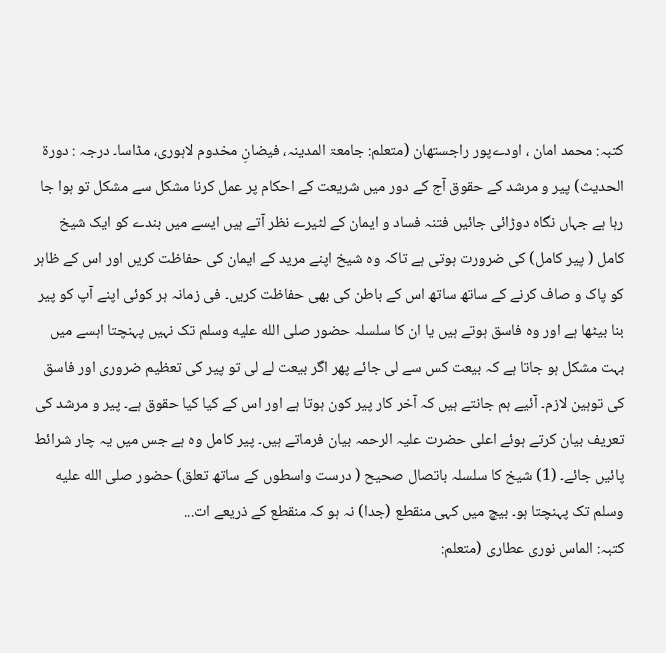کتبہ: محمد امان ، اودےپور راجستھان (متعلم: جامعۃ المدینہ، فیضانِ مخدوم لاہوری، مڈاسا۔ درجہ : دورۃ الحدیث) پیر و مرشد کے حقوق آج کے دور میں شریعت کے احکام پر عمل کرنا مشکل سے مشکل تو ہوا جا رہا ہے جہاں نگاہ دوڑائی جائیں فتنہ فساد و ایمان کے لٹیرے نظر آتے ہیں ایسے میں بندے کو ایک شیخ کامل ( پیر کامل) کی ضرورت ہوتی ہے تاکہ وہ شیخ اپنے مرید کے ایمان کی حفاظت کریں اور اس کے ظاہر کو پاک و صاف کرنے کے ساتھ ساتھ اس کے باطن کی بھی حفاظت کریں۔ فی زمانہ ہر کوئی اپنے آپ کو پیر بنا بیٹھا ہے اور وہ فاسق ہوتے ہیں یا ان کا سلسلہ حضور صلى الله عليه وسلم تک نہیں پہنچتا اہسے میں بہت مشکل ہو جاتا ہے کہ بیعت کس سے لی جائے پھر اگر بیعت لے لی تو پیر کی تعظیم ضروری اور فاسق کی توہین لازم۔ آئیے ہم جانتے ہیں کہ آخر کار پیر کون ہوتا ہے اور اس کے کیا کیا حقوق ہے۔ پیر و مرشد کی تعریف بیان کرتے ہوئے اعلی حضرت علیہ الرحمہ بیان فرماتے ہیں۔ پیر کامل وہ ہے جس میں یہ چار شرائط پائیں جائے۔ (1) شیخ کا سلسلہ باتصال صحیح ( درست واسطوں کے ساتھ تعلق) حضور صلى الله عليه وسلم تک پہنچتا ہو۔ بیچ میں کہی منقطع (جدا) نہ ہو کہ منقطع کے ذریعے ات...
کتبہ: الماس نوری عطاری (متعلم: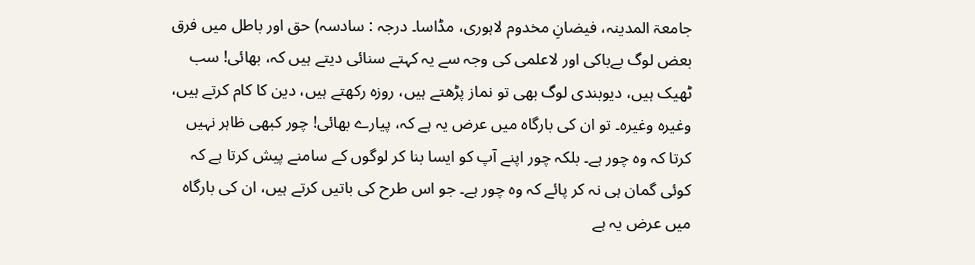جامعۃ المدینہ، فیضانِ مخدوم لاہوری، مڈاسا۔ درجہ : سادسہ) حق اور باطل میں فرق بعض لوگ بےباکی اور لاعلمی کی وجہ سے یہ کہتے سنائی دیتے ہیں کہ، بھائی! سب ٹھیک ہیں، دیوبندی لوگ بھی تو نماز پڑھتے ہیں، روزہ رکھتے ہیں، دین کا کام کرتے ہیں، وغیرہ وغیرہ۔ تو ان کی بارگاہ میں عرض یہ ہے کہ، پیارے بھائی! چور کبھی ظاہر نہیں کرتا کہ وہ چور ہے۔ بلکہ چور اپنے آپ کو ایسا بنا کر لوگوں کے سامنے پیش کرتا ہے کہ کوئی گمان ہی نہ کر پائے کہ وہ چور ہے۔ جو اس طرح کی باتیں کرتے ہیں، ان کی بارگاہ میں عرض یہ ہے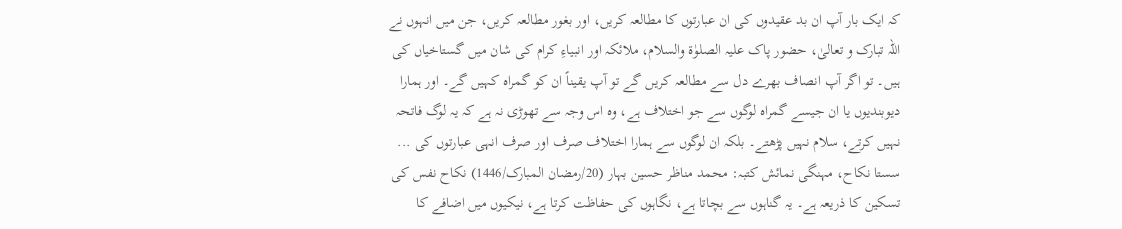کہ ایک بار آپ ان بد عقیدوں کی ان عبارتوں کا مطالعہ کریں، اور بغور مطالعہ کریں، جن میں انہوں نے اللہ تبارک و تعالیٰ، حضور پاک علیہ الصلوٰۃ والسلام، ملائکہ اور انبیاءِ کرام کی شان میں گستاخیاں کی ہیں۔ تو اگر آپ انصاف بھرے دل سے مطالعہ کریں گے تو آپ یقیناً ان کو گمراہ کہیں گے۔ اور ہمارا دیوبندیوں یا ان جیسے گمراہ لوگوں سے جو اختلاف ہے، وہ اس وجہ سے تھوڑی نہ ہے کہ یہ لوگ فاتحہ نہیں کرتے، سلام نہیں پڑھتے۔ بلکہ ان لوگوں سے ہمارا اختلاف صرف اور صرف انہی عبارتوں کی ...
سستا نکاح، مہنگی نمائش کتبہ: محمد مناظر حسین بہار (20/رمضان المبارک/1446) نکاح نفس کی تسکین کا ذریعہ ہے۔ یہ گناہوں سے بچاتا ہے، نگاہوں کی حفاظت کرتا ہے، نیکیوں میں اضافے کا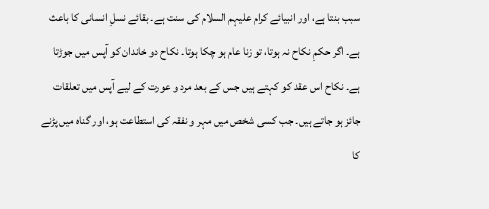سبب بنتا ہے، اور انبیائے کرام علیہم السلام کی سنت ہے۔ بقائے نسلِ انسانی کا باعث ہے۔ اگر حکمِ نکاح نہ ہوتا، تو زنا عام ہو چکا ہوتا۔ نکاح دو خاندان کو آپس میں جوڑتا ہے۔ نکاح اس عقد کو کہتے ہیں جس کے بعد مرد و عورت کے لیے آپس میں تعلقات جائز ہو جاتے ہیں۔ جب کسی شخص میں مہر و نفقہ کی استطاعت ہو، اور گناہ میں پڑنے کا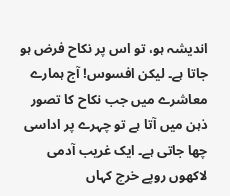اندیشہ ہو، تو اس پر نکاح فرض ہو جاتا ہے۔ لیکن افسوس! آج ہمارے معاشرے میں جب نکاح کا تصور ذہن میں آتا ہے تو چہرے پر اداسی چھا جاتی ہے۔ ایک غریب آدمی لاکھوں روپے خرچ کہاں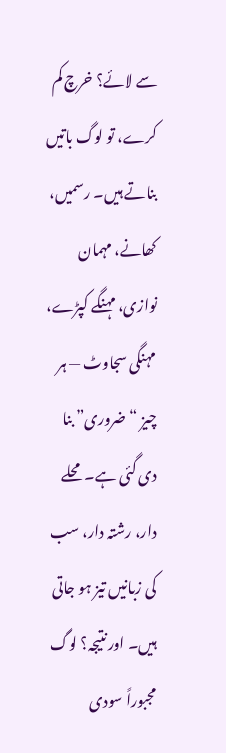سے لائے؟ خرچ کم کرے، تو لوگ باتیں بناتے ہیں۔ رسمیں، کھانے، مہمان نوازی، مہنگے کپڑے، مہنگی سجاوٹ — ہر چیز “ضروری” بنا دی گئی ہے۔ محلے دار، رشتہ دار، سب کی زبانیں تیز ہو جاتی ہیں۔ اور نتیجہ؟ لوگ مجبوراً سودی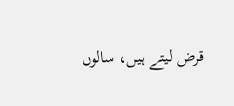قرض لیتے ہیں، سالوں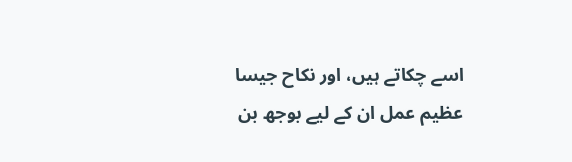اسے چکاتے ہیں، اور نکاح جیسا عظیم عمل ان کے لیے بوجھ بن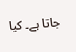جاتا ہے۔ کیا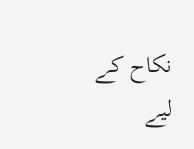نکاح کے لیے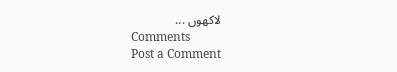لاکھوں ...
Comments
Post a Comment